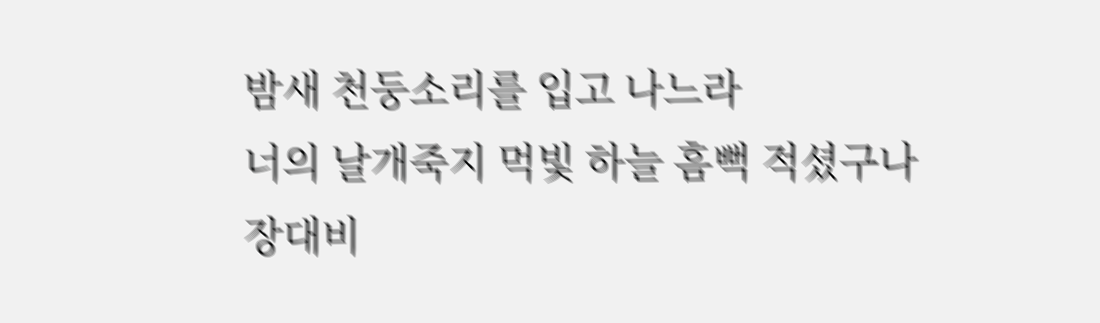밤새 천둥소리를 입고 나느라
너의 날개죽지 먹빛 하늘 흠뻑 적셨구나
장대비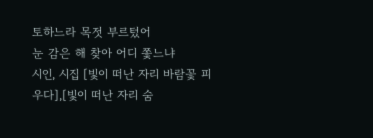토하느라 목젓 부르텄어
눈 감은 해 찾아 어디 쫓느냐
시인, 시집 [빛이 떠난 자리 바람꽃 피우다],[빛이 떠난 자리 숨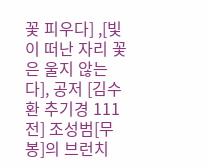꽃 피우다] ,[빛이 떠난 자리 꽃은 울지 않는다], 공저 [김수환 추기경 111전] 조성범[무봉]의 브런치